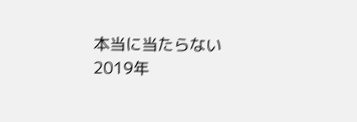本当に当たらない
2019年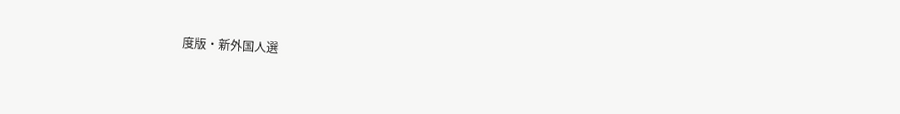度版・新外国人選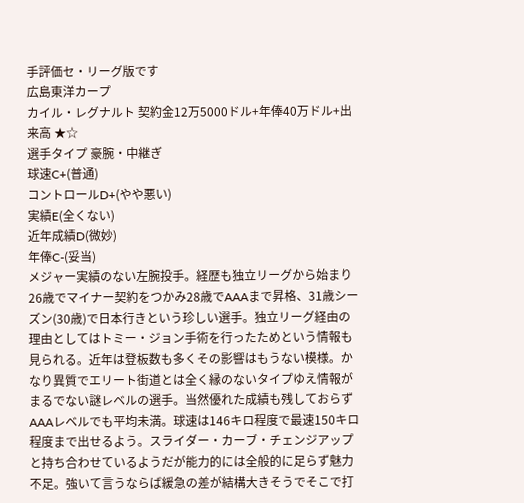手評価セ・リーグ版です
広島東洋カープ
カイル・レグナルト 契約金12万5000ドル+年俸40万ドル+出来高 ★☆
選手タイプ 豪腕・中継ぎ
球速C+(普通)
コントロールD+(やや悪い)
実績E(全くない)
近年成績D(微妙)
年俸C-(妥当)
メジャー実績のない左腕投手。経歴も独立リーグから始まり26歳でマイナー契約をつかみ28歳でAAAまで昇格、31歳シーズン(30歳)で日本行きという珍しい選手。独立リーグ経由の理由としてはトミー・ジョン手術を行ったためという情報も見られる。近年は登板数も多くその影響はもうない模様。かなり異質でエリート街道とは全く縁のないタイプゆえ情報がまるでない謎レベルの選手。当然優れた成績も残しておらずAAAレベルでも平均未満。球速は146キロ程度で最速150キロ程度まで出せるよう。スライダー・カーブ・チェンジアップと持ち合わせているようだが能力的には全般的に足らず魅力不足。強いて言うならば緩急の差が結構大きそうでそこで打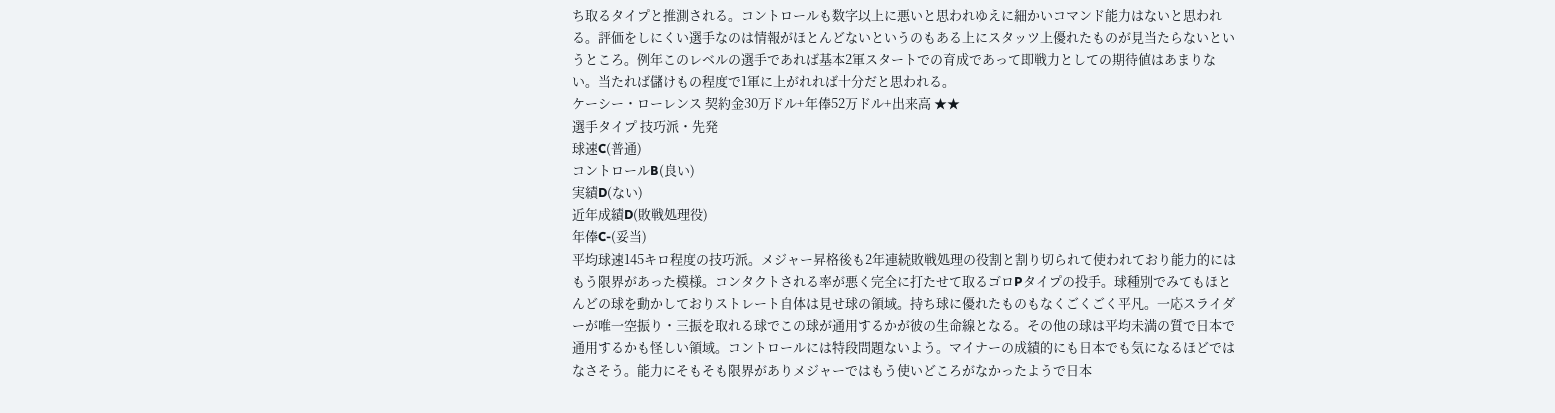ち取るタイプと推測される。コントロールも数字以上に悪いと思われゆえに細かいコマンド能力はないと思われる。評価をしにくい選手なのは情報がほとんどないというのもある上にスタッツ上優れたものが見当たらないというところ。例年このレベルの選手であれば基本2軍スタートでの育成であって即戦力としての期待値はあまりない。当たれば儲けもの程度で1軍に上がれれば十分だと思われる。
ケーシー・ローレンス 契約金30万ドル+年俸52万ドル+出来高 ★★
選手タイプ 技巧派・先発
球速C(普通)
コントロールB(良い)
実績D(ない)
近年成績D(敗戦処理役)
年俸C-(妥当)
平均球速145キロ程度の技巧派。メジャー昇格後も2年連続敗戦処理の役割と割り切られて使われており能力的にはもう限界があった模様。コンタクトされる率が悪く完全に打たせて取るゴロPタイプの投手。球種別でみてもほとんどの球を動かしておりストレート自体は見せ球の領域。持ち球に優れたものもなくごくごく平凡。一応スライダーが唯一空振り・三振を取れる球でこの球が通用するかが彼の生命線となる。その他の球は平均未満の質で日本で通用するかも怪しい領域。コントロールには特段問題ないよう。マイナーの成績的にも日本でも気になるほどではなさそう。能力にそもそも限界がありメジャーではもう使いどころがなかったようで日本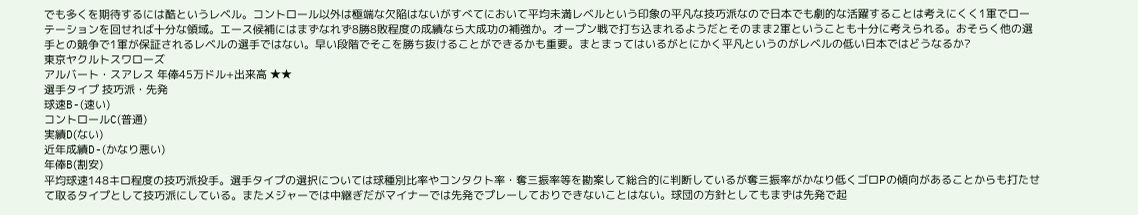でも多くを期待するには酷というレベル。コントロール以外は極端な欠陥はないがすべてにおいて平均未満レベルという印象の平凡な技巧派なので日本でも劇的な活躍することは考えにくく1軍でローテーションを回せれば十分な領域。エース候補にはまずなれず8勝8敗程度の成績なら大成功の補強か。オープン戦で打ち込まれるようだとそのまま2軍ということも十分に考えられる。おそらく他の選手との競争で1軍が保証されるレベルの選手ではない。早い段階でそこを勝ち抜けることができるかも重要。まとまってはいるがとにかく平凡というのがレベルの低い日本ではどうなるか?
東京ヤクルトスワローズ
アルバート・スアレス 年俸45万ドル+出来高 ★★
選手タイプ 技巧派・先発
球速B-(速い)
コントロールC(普通)
実績D(ない)
近年成績D-(かなり悪い)
年俸B(割安)
平均球速148キロ程度の技巧派投手。選手タイプの選択については球種別比率やコンタクト率・奪三振率等を勘案して総合的に判断しているが奪三振率がかなり低くゴロPの傾向があることからも打たせて取るタイプとして技巧派にしている。またメジャーでは中継ぎだがマイナーでは先発でプレーしておりできないことはない。球団の方針としてもまずは先発で起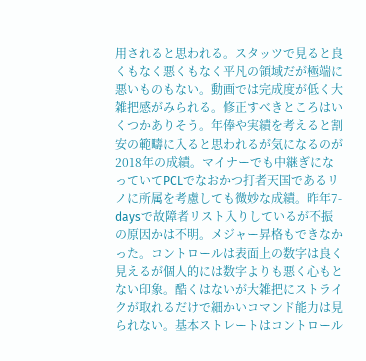用されると思われる。スタッツで見ると良くもなく悪くもなく平凡の領域だが極端に悪いものもない。動画では完成度が低く大雑把感がみられる。修正すべきところはいくつかありそう。年俸や実績を考えると割安の範疇に入ると思われるが気になるのが2018年の成績。マイナーでも中継ぎになっていてPCLでなおかつ打者天国であるリノに所属を考慮しても微妙な成績。昨年7-daysで故障者リスト入りしているが不振の原因かは不明。メジャー昇格もできなかった。コントロールは表面上の数字は良く見えるが個人的には数字よりも悪く心もとない印象。酷くはないが大雑把にストライクが取れるだけで細かいコマンド能力は見られない。基本ストレートはコントロール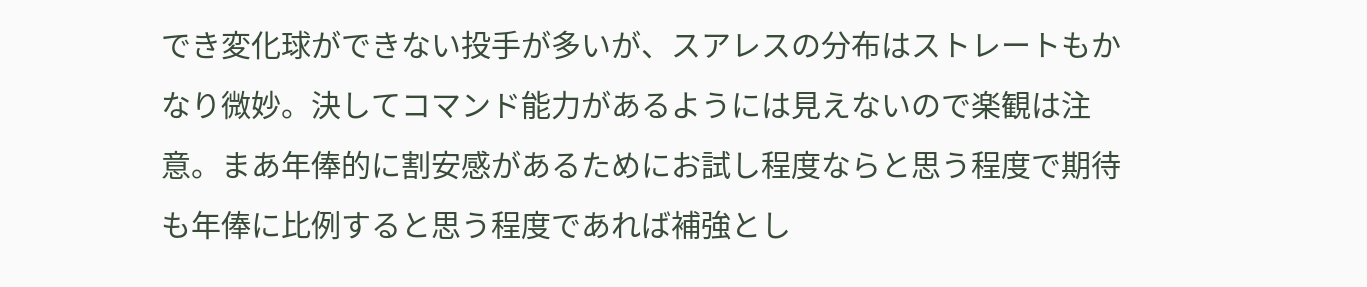でき変化球ができない投手が多いが、スアレスの分布はストレートもかなり微妙。決してコマンド能力があるようには見えないので楽観は注意。まあ年俸的に割安感があるためにお試し程度ならと思う程度で期待も年俸に比例すると思う程度であれば補強とし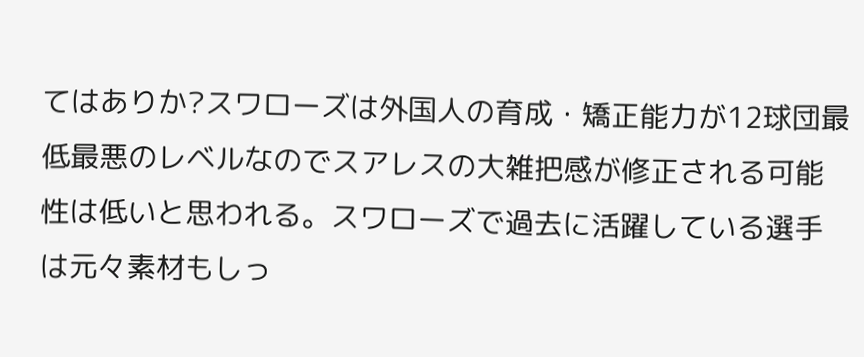てはありか?スワローズは外国人の育成・矯正能力が12球団最低最悪のレベルなのでスアレスの大雑把感が修正される可能性は低いと思われる。スワローズで過去に活躍している選手は元々素材もしっ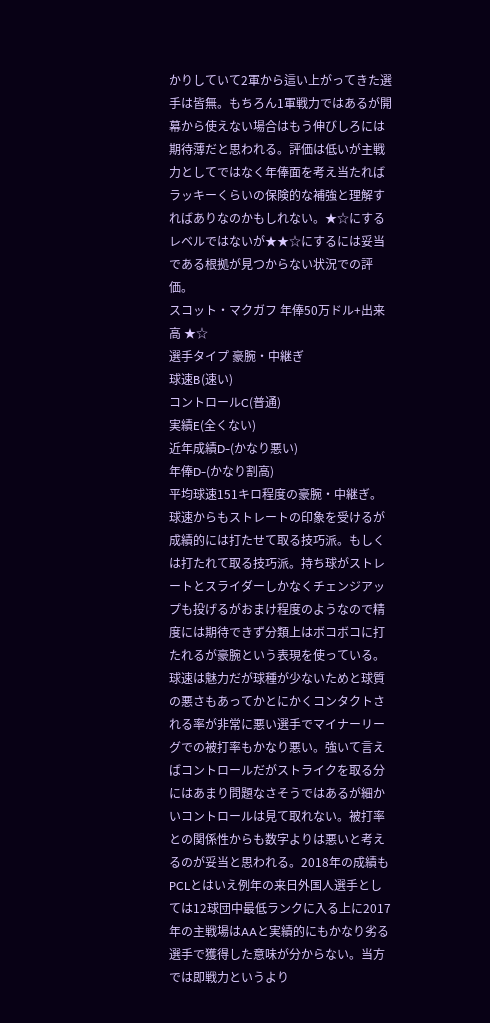かりしていて2軍から這い上がってきた選手は皆無。もちろん1軍戦力ではあるが開幕から使えない場合はもう伸びしろには期待薄だと思われる。評価は低いが主戦力としてではなく年俸面を考え当たればラッキーくらいの保険的な補強と理解すればありなのかもしれない。★☆にするレベルではないが★★☆にするには妥当である根拠が見つからない状況での評価。
スコット・マクガフ 年俸50万ドル+出来高 ★☆
選手タイプ 豪腕・中継ぎ
球速B(速い)
コントロールC(普通)
実績E(全くない)
近年成績D-(かなり悪い)
年俸D-(かなり割高)
平均球速151キロ程度の豪腕・中継ぎ。球速からもストレートの印象を受けるが成績的には打たせて取る技巧派。もしくは打たれて取る技巧派。持ち球がストレートとスライダーしかなくチェンジアップも投げるがおまけ程度のようなので精度には期待できず分類上はボコボコに打たれるが豪腕という表現を使っている。球速は魅力だが球種が少ないためと球質の悪さもあってかとにかくコンタクトされる率が非常に悪い選手でマイナーリーグでの被打率もかなり悪い。強いて言えばコントロールだがストライクを取る分にはあまり問題なさそうではあるが細かいコントロールは見て取れない。被打率との関係性からも数字よりは悪いと考えるのが妥当と思われる。2018年の成績もPCLとはいえ例年の来日外国人選手としては12球団中最低ランクに入る上に2017年の主戦場はAAと実績的にもかなり劣る選手で獲得した意味が分からない。当方では即戦力というより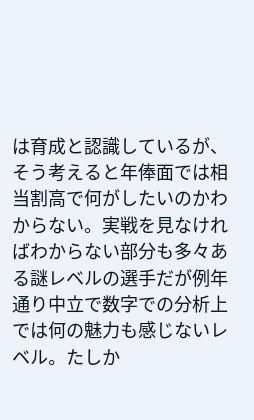は育成と認識しているが、そう考えると年俸面では相当割高で何がしたいのかわからない。実戦を見なければわからない部分も多々ある謎レベルの選手だが例年通り中立で数字での分析上では何の魅力も感じないレベル。たしか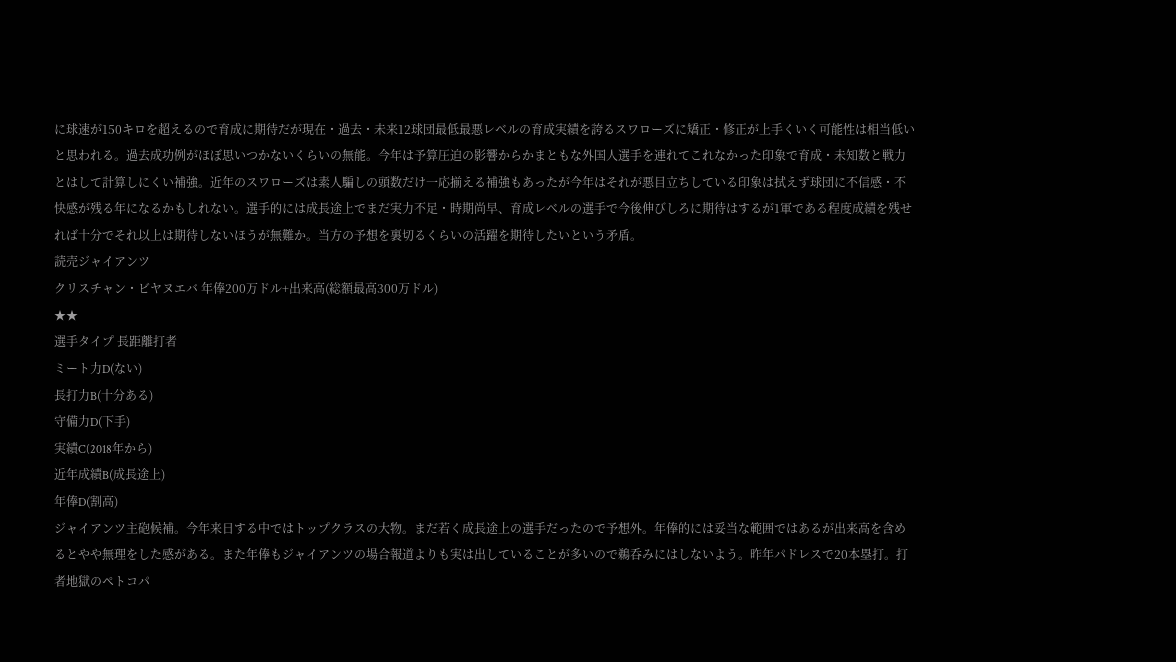に球速が150キロを超えるので育成に期待だが現在・過去・未来12球団最低最悪レベルの育成実績を誇るスワローズに矯正・修正が上手くいく可能性は相当低いと思われる。過去成功例がほぼ思いつかないくらいの無能。今年は予算圧迫の影響からかまともな外国人選手を連れてこれなかった印象で育成・未知数と戦力とはして計算しにくい補強。近年のスワローズは素人騙しの頭数だけ一応揃える補強もあったが今年はそれが悪目立ちしている印象は拭えず球団に不信感・不快感が残る年になるかもしれない。選手的には成長途上でまだ実力不足・時期尚早、育成レベルの選手で今後伸びしろに期待はするが1軍である程度成績を残せれば十分でそれ以上は期待しないほうが無難か。当方の予想を裏切るくらいの活躍を期待したいという矛盾。
読売ジャイアンツ
クリスチャン・ビヤヌエバ 年俸200万ドル+出来高(総額最高300万ドル)
★★
選手タイプ 長距離打者
ミート力D(ない)
長打力B(十分ある)
守備力D(下手)
実績C(2018年から)
近年成績B(成長途上)
年俸D(割高)
ジャイアンツ主砲候補。今年来日する中ではトップクラスの大物。まだ若く成長途上の選手だったので予想外。年俸的には妥当な範囲ではあるが出来高を含めるとやや無理をした感がある。また年俸もジャイアンツの場合報道よりも実は出していることが多いので鵜呑みにはしないよう。昨年パドレスで20本塁打。打者地獄のペトコパ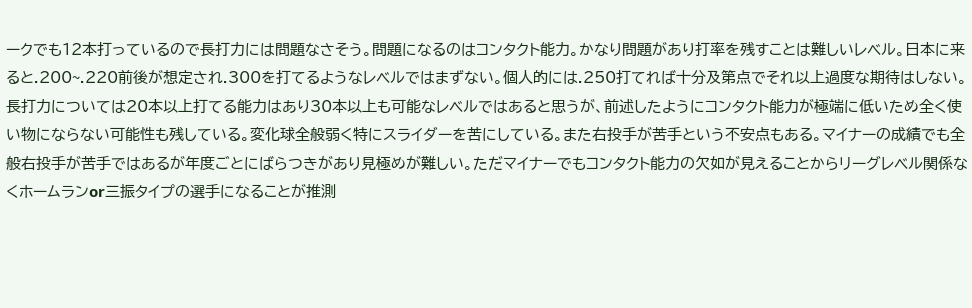ークでも12本打っているので長打力には問題なさそう。問題になるのはコンタクト能力。かなり問題があり打率を残すことは難しいレベル。日本に来ると.200~.220前後が想定され.300を打てるようなレベルではまずない。個人的には.250打てれば十分及第点でそれ以上過度な期待はしない。長打力については20本以上打てる能力はあり30本以上も可能なレベルではあると思うが、前述したようにコンタクト能力が極端に低いため全く使い物にならない可能性も残している。変化球全般弱く特にスライダーを苦にしている。また右投手が苦手という不安点もある。マイナーの成績でも全般右投手が苦手ではあるが年度ごとにばらつきがあり見極めが難しい。ただマイナーでもコンタクト能力の欠如が見えることからリーグレベル関係なくホームランor三振タイプの選手になることが推測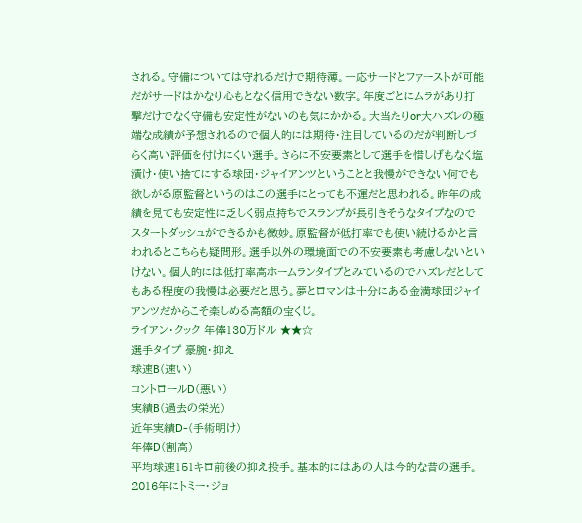される。守備については守れるだけで期待薄。一応サードとファーストが可能だがサードはかなり心もとなく信用できない数字。年度ごとにムラがあり打撃だけでなく守備も安定性がないのも気にかかる。大当たりor大ハズレの極端な成績が予想されるので個人的には期待・注目しているのだが判断しづらく高い評価を付けにくい選手。さらに不安要素として選手を惜しげもなく塩漬け・使い捨てにする球団・ジャイアンツということと我慢ができない何でも欲しがる原監督というのはこの選手にとっても不運だと思われる。昨年の成績を見ても安定性に乏しく弱点持ちでスランプが長引きそうなタイプなのでスタートダッシュができるかも微妙。原監督が低打率でも使い続けるかと言われるとこちらも疑問形。選手以外の環境面での不安要素も考慮しないといけない。個人的には低打率高ホームランタイプとみているのでハズレだとしてもある程度の我慢は必要だと思う。夢とロマンは十分にある金満球団ジャイアンツだからこそ楽しめる高額の宝くじ。
ライアン・クック 年俸130万ドル ★★☆
選手タイプ 豪腕・抑え
球速B(速い)
コントロールD(悪い)
実績B(過去の栄光)
近年実績D-(手術明け)
年俸D(割高)
平均球速151キロ前後の抑え投手。基本的にはあの人は今的な昔の選手。2016年にトミー・ジョ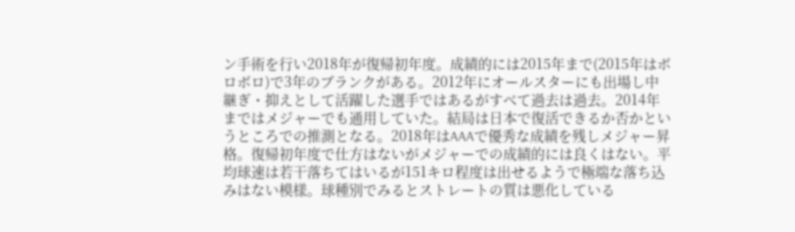ン手術を行い2018年が復帰初年度。成績的には2015年まで(2015年はボロボロ)で3年のブランクがある。2012年にオールスターにも出場し中継ぎ・抑えとして活躍した選手ではあるがすべて過去は過去。2014年まではメジャーでも通用していた。結局は日本で復活できるか否かというところでの推測となる。2018年はAAAで優秀な成績を残しメジャー昇格。復帰初年度で仕方はないがメジャーでの成績的には良くはない。平均球速は若干落ちてはいるが151キロ程度は出せるようで極端な落ち込みはない模様。球種別でみるとストレートの質は悪化している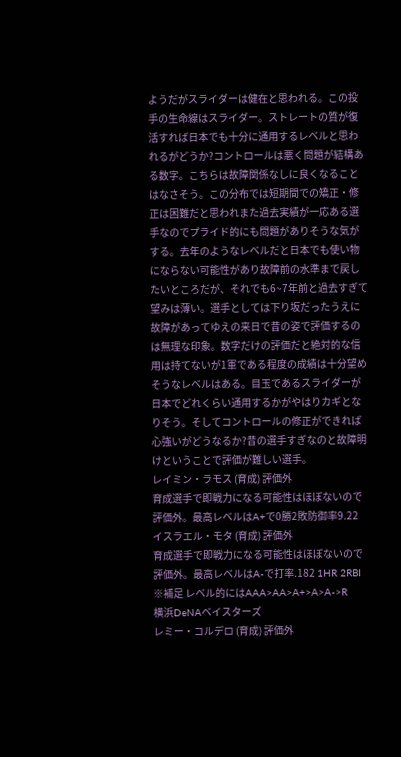ようだがスライダーは健在と思われる。この投手の生命線はスライダー。ストレートの質が復活すれば日本でも十分に通用するレベルと思われるがどうか?コントロールは悪く問題が結構ある数字。こちらは故障関係なしに良くなることはなさそう。この分布では短期間での矯正・修正は困難だと思われまた過去実績が一応ある選手なのでプライド的にも問題がありそうな気がする。去年のようなレベルだと日本でも使い物にならない可能性があり故障前の水準まで戻したいところだが、それでも6~7年前と過去すぎて望みは薄い。選手としては下り坂だったうえに故障があってゆえの来日で昔の姿で評価するのは無理な印象。数字だけの評価だと絶対的な信用は持てないが1軍である程度の成績は十分望めそうなレベルはある。目玉であるスライダーが日本でどれくらい通用するかがやはりカギとなりそう。そしてコントロールの修正ができれば心強いがどうなるか?昔の選手すぎなのと故障明けということで評価が難しい選手。
レイミン・ラモス (育成) 評価外
育成選手で即戦力になる可能性はほぼないので評価外。最高レベルはA+で0勝2敗防御率9.22
イスラエル・モタ (育成) 評価外
育成選手で即戦力になる可能性はほぼないので評価外。最高レベルはA-で打率.182 1HR 2RBI
※補足 レベル的にはAAA>AA>A+>A>A->R
横浜DeNAベイスターズ
レミー・コルデロ (育成) 評価外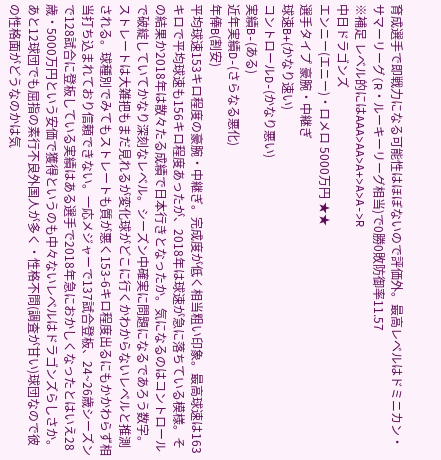育成選手で即戦力になる可能性はほぼないので評価外。最高レベルはドミニカン・サマーリーグ(R・ルーキーリーグ相当)で0勝0敗防御率11.57
※補足 レベル的にはAAA>AA>A+>A>A->R
中日ドラゴンズ
エンニー(エニー)・ロメロ 5000万円 ★★
選手タイプ 豪腕・中継ぎ
球速B+(かなり速い)
コントロールD-(かなり悪い)
実績B-(ある)
近年実績D-(さらなる悪化)
年俸B(割安)
平均球速153キロ程度の豪腕・中継ぎ。完成度が低く相当粗い印象。最高球速は163キロで平均球速も156キロ程度あったが、2018年は球速が急に落ちている模様。その結果か2018年は散々たる成績で日本行きとなったか。気になるのはコントロールで破綻していてかなり深刻なレベル。シーズン中確実に問題になるであろう数字。ストレートは大雑把もまだ見れるが変化球がどこに行くかわからないレベルと推測される。球種別でみてもストレートも質が悪く153-6キロ程度出るにもかかわらず相当打ち込まれており信頼できない。一応メジャーで137試合登板、24~26歳シーズンで128試合に登板している実績はある選手で2018年急におかしくなったとはいえ28歳・5000万円という安価で獲得というのも中々ないレベルはドラゴンズらしさか。あと12球団でも屈指の素行不良外国人が多く・性格不問(調査が甘い)球団なので彼の性格面がどうなのかは気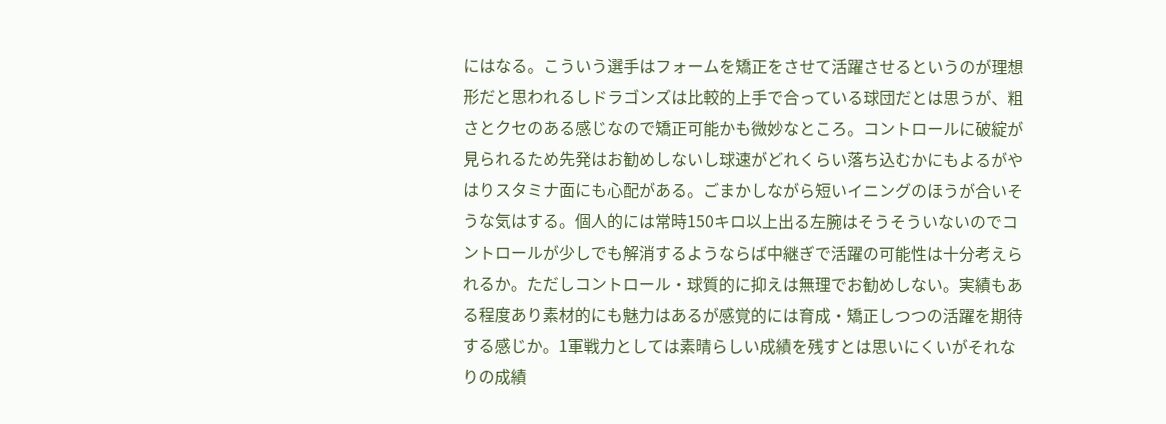にはなる。こういう選手はフォームを矯正をさせて活躍させるというのが理想形だと思われるしドラゴンズは比較的上手で合っている球団だとは思うが、粗さとクセのある感じなので矯正可能かも微妙なところ。コントロールに破綻が見られるため先発はお勧めしないし球速がどれくらい落ち込むかにもよるがやはりスタミナ面にも心配がある。ごまかしながら短いイニングのほうが合いそうな気はする。個人的には常時150キロ以上出る左腕はそうそういないのでコントロールが少しでも解消するようならば中継ぎで活躍の可能性は十分考えられるか。ただしコントロール・球質的に抑えは無理でお勧めしない。実績もある程度あり素材的にも魅力はあるが感覚的には育成・矯正しつつの活躍を期待する感じか。1軍戦力としては素晴らしい成績を残すとは思いにくいがそれなりの成績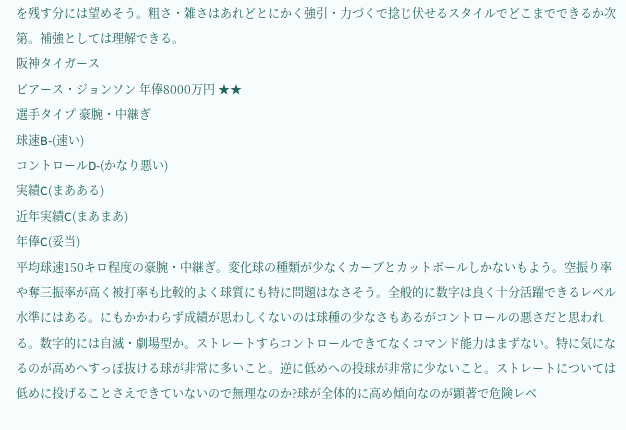を残す分には望めそう。粗さ・雑さはあれどとにかく強引・力づくで捻じ伏せるスタイルでどこまでできるか次第。補強としては理解できる。
阪神タイガース
ピアース・ジョンソン 年俸8000万円 ★★
選手タイプ 豪腕・中継ぎ
球速B-(速い)
コントロールD-(かなり悪い)
実績C(まあある)
近年実績C(まあまあ)
年俸C(妥当)
平均球速150キロ程度の豪腕・中継ぎ。変化球の種類が少なくカーブとカットボールしかないもよう。空振り率や奪三振率が高く被打率も比較的よく球質にも特に問題はなさそう。全般的に数字は良く十分活躍できるレベル水準にはある。にもかかわらず成績が思わしくないのは球種の少なさもあるがコントロールの悪さだと思われる。数字的には自滅・劇場型か。ストレートすらコントロールできてなくコマンド能力はまずない。特に気になるのが高めへすっぽ抜ける球が非常に多いこと。逆に低めへの投球が非常に少ないこと。ストレートについては低めに投げることさえできていないので無理なのか?球が全体的に高め傾向なのが顕著で危険レベ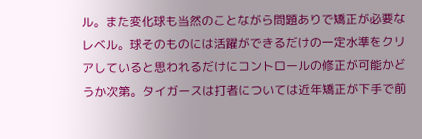ル。また変化球も当然のことながら問題ありで矯正が必要なレベル。球そのものには活躍ができるだけの一定水準をクリアしていると思われるだけにコントロールの修正が可能かどうか次第。タイガースは打者については近年矯正が下手で前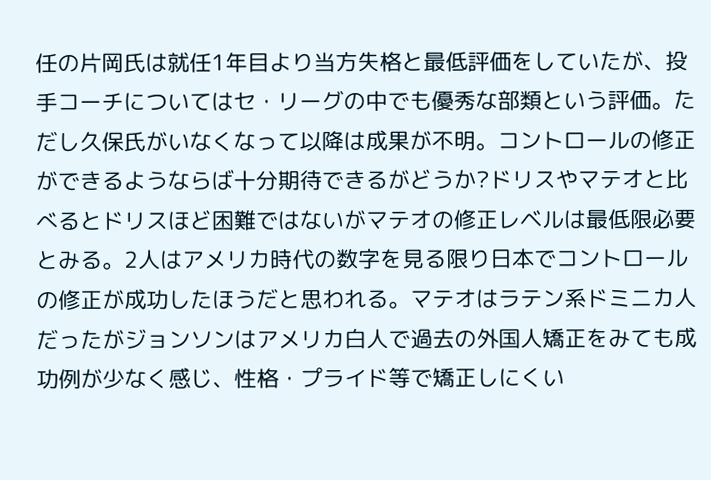任の片岡氏は就任1年目より当方失格と最低評価をしていたが、投手コーチについてはセ・リーグの中でも優秀な部類という評価。ただし久保氏がいなくなって以降は成果が不明。コントロールの修正ができるようならば十分期待できるがどうか?ドリスやマテオと比べるとドリスほど困難ではないがマテオの修正レベルは最低限必要とみる。2人はアメリカ時代の数字を見る限り日本でコントロールの修正が成功したほうだと思われる。マテオはラテン系ドミニカ人だったがジョンソンはアメリカ白人で過去の外国人矯正をみても成功例が少なく感じ、性格・プライド等で矯正しにくい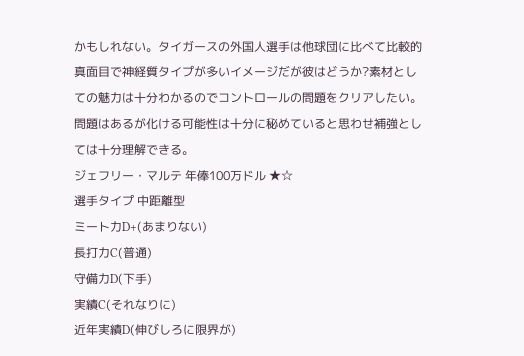かもしれない。タイガースの外国人選手は他球団に比べて比較的真面目で神経質タイプが多いイメージだが彼はどうか?素材としての魅力は十分わかるのでコントロールの問題をクリアしたい。問題はあるが化ける可能性は十分に秘めていると思わせ補強としては十分理解できる。
ジェフリー・マルテ 年俸100万ドル ★☆
選手タイプ 中距離型
ミート力D+(あまりない)
長打力C(普通)
守備力D(下手)
実績C(それなりに)
近年実績D(伸びしろに限界が)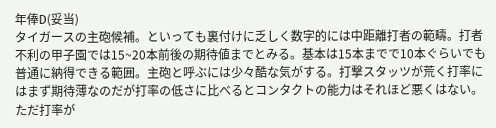年俸D(妥当)
タイガースの主砲候補。といっても裏付けに乏しく数字的には中距離打者の範疇。打者不利の甲子園では15~20本前後の期待値までとみる。基本は15本までで10本ぐらいでも普通に納得できる範囲。主砲と呼ぶには少々酷な気がする。打撃スタッツが荒く打率にはまず期待薄なのだが打率の低さに比べるとコンタクトの能力はそれほど悪くはない。ただ打率が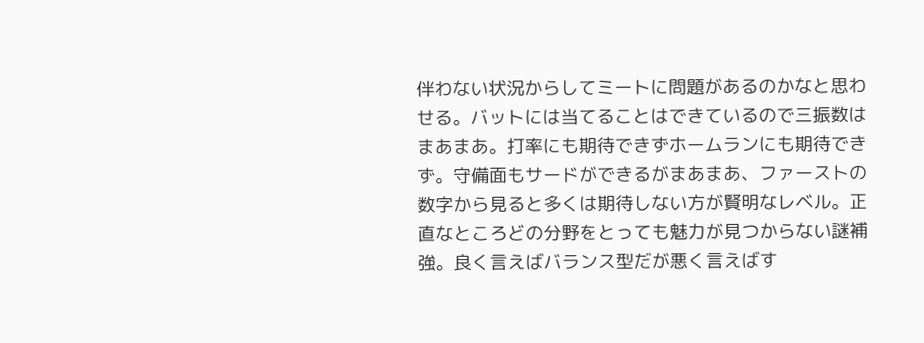伴わない状況からしてミートに問題があるのかなと思わせる。バットには当てることはできているので三振数はまあまあ。打率にも期待できずホームランにも期待できず。守備面もサードができるがまあまあ、ファーストの数字から見ると多くは期待しない方が賢明なレベル。正直なところどの分野をとっても魅力が見つからない謎補強。良く言えばバランス型だが悪く言えばす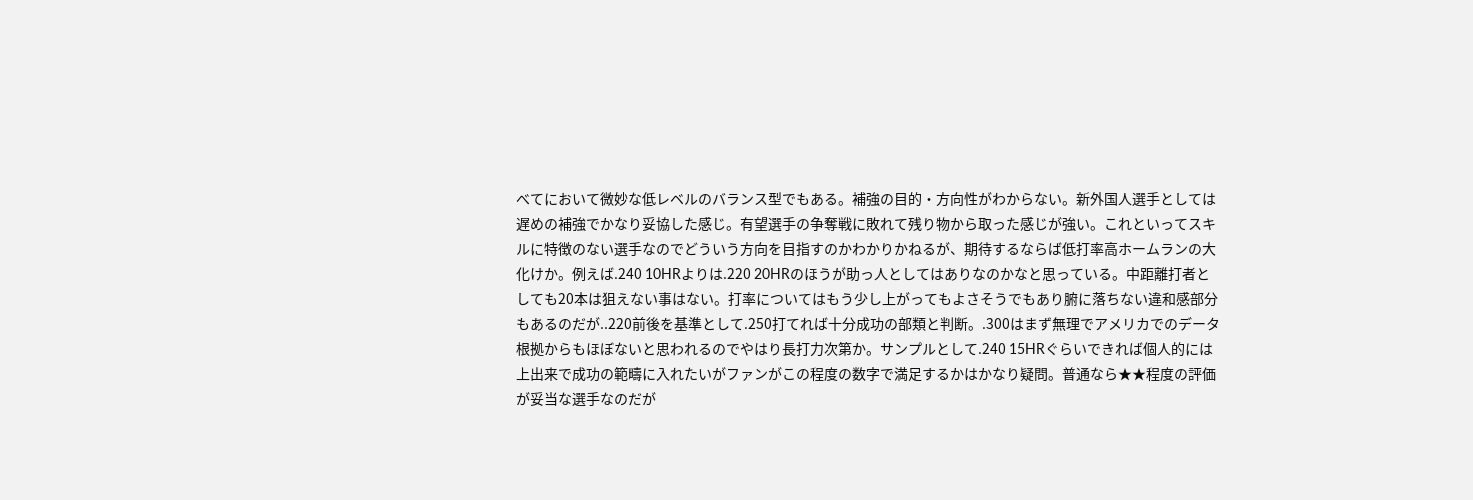べてにおいて微妙な低レベルのバランス型でもある。補強の目的・方向性がわからない。新外国人選手としては遅めの補強でかなり妥協した感じ。有望選手の争奪戦に敗れて残り物から取った感じが強い。これといってスキルに特徴のない選手なのでどういう方向を目指すのかわかりかねるが、期待するならば低打率高ホームランの大化けか。例えば.240 10HRよりは.220 20HRのほうが助っ人としてはありなのかなと思っている。中距離打者としても20本は狙えない事はない。打率についてはもう少し上がってもよさそうでもあり腑に落ちない違和感部分もあるのだが..220前後を基準として.250打てれば十分成功の部類と判断。.300はまず無理でアメリカでのデータ根拠からもほぼないと思われるのでやはり長打力次第か。サンプルとして.240 15HRぐらいできれば個人的には上出来で成功の範疇に入れたいがファンがこの程度の数字で満足するかはかなり疑問。普通なら★★程度の評価が妥当な選手なのだが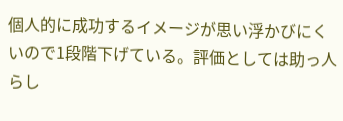個人的に成功するイメージが思い浮かびにくいので1段階下げている。評価としては助っ人らし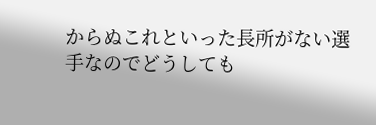からぬこれといった長所がない選手なのでどうしても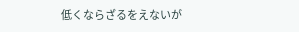低くならざるをえないが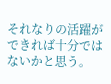それなりの活躍ができれば十分ではないかと思う。